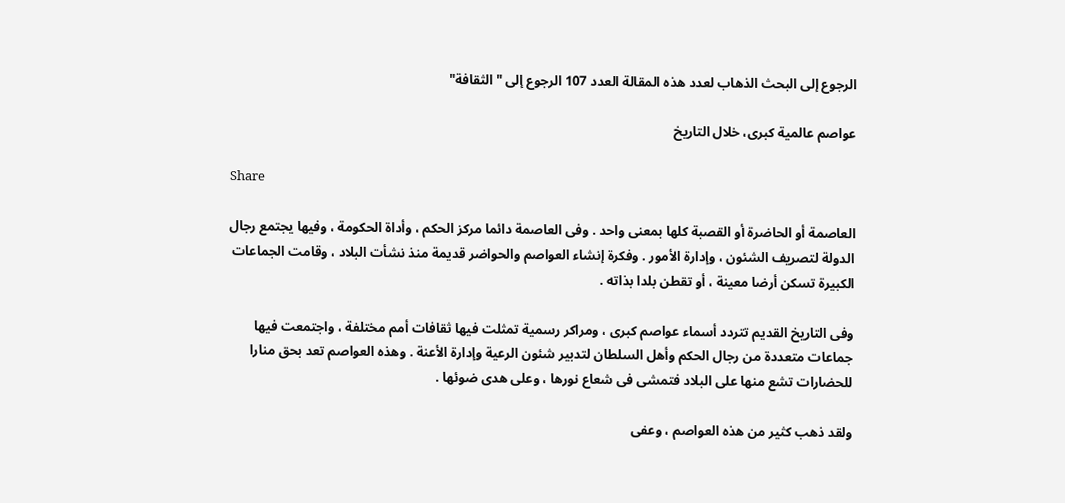الرجوع إلى البحث الذهاب لعدد هذه المقالة العدد 107 الرجوع إلى "الثقافة"

عواصم عالمية كبرى، خلال التاريخ

Share

العاصمة أو الحاضرة أو القصبة كلها بمعنى واحد . وفى العاصمة دائما مركز الحكم ، وأداة الحكومة ، وفيها يجتمع رجال الدولة لتصريف الشئون ، وإدارة الأمور . وفكرة إنشاء العواصم والحواضر قديمة منذ نشأت البلاد ، وقامت الجماعات الكبيرة تسكن أرضا معينة ، أو تقطن بلدا بذاته .

وفى التاريخ القديم تتردد أسماء عواصم كبرى ، ومراكر رسمية تمثلت فيها ثقافات أمم مختلفة ، واجتمعت فيها جماعات متعددة من رجال الحكم وأهل السلطان لتدبير شئون الرعية وإدارة الأعنة . وهذه العواصم تعد بحق منارا للحضارات تشع منها على البلاد فتمشى فى شعاع نورها ، وعلى هدى ضوئها .

ولقد ذهب كثير من هذه العواصم ، وعفى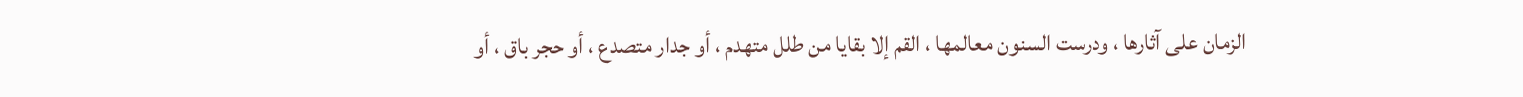الزمان على آثارها ، ودرست السنون معالمها ، القم إلا بقايا من طلل متهدم ، أو جدار متصدع ، أو حجر باق ، أو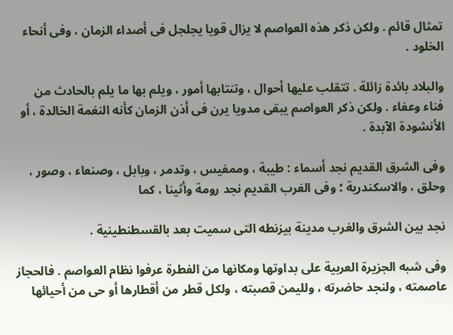تمثال قائم . ولكن ذكر هذه العواصم لا يزال قويا يجلجل فى أصداء الزمان ، وفى أنحاء الخلود .

والبلاد بائدة زائلة . تتقلب عليها أحوال ، وتنتابها أمور ، ويلم بها ما يلم بالحادث من فناء وعفاء . ولكن ذكر العواصم يبقى مدويا يرن فى أذن الزمان كأنه النغمة الخالدة ، أو الأنشودة الآبدة .

وفى الشرق القديم نجد أسماء : طيبة ، وممفيس ، وتدمر ، وبابل ، وصنعاء ، وصور ، وحلق ، والاسكندرية ؛ وفى الغرب القديم نجد رومة وأثينا ، كما

نجد بين الشرق والغرب مدينة بيزنطه التى سميت بعد بالقسطنطينية .

وفى شبه الجزيرة العربية على بداوتها ومكانها من الفطرة عرفوا نظام العواصم . فالحجاز عاصمته ، ولنجد حاضرته ، ولليمن قصبته ، ولكل قطر من أقطارها أو حى من أحيائها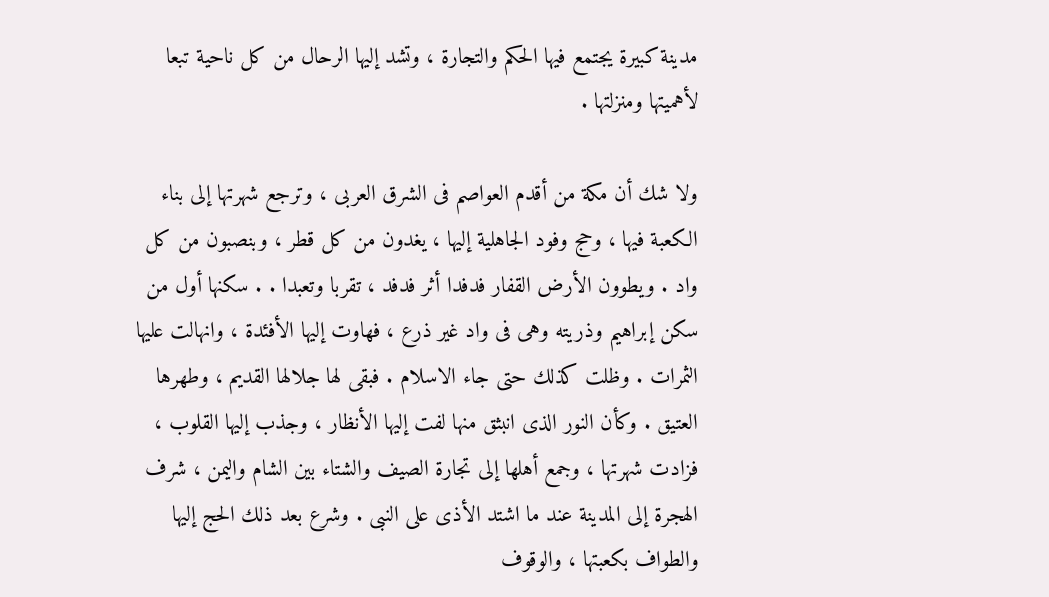مدينة كبيرة يجتمع فيها الحكم والتجارة ، وتشد إليها الرحال من كل ناحية تبعا لأهميتها ومنزلتها .

ولا شك أن مكة من أقدم العواصم فى الشرق العربى ، وترجع شهرتها إلى بناء الكعبة فيها ، وحج وفود الجاهلية إليها ، يغدون من كل قطر ، وبنصبون من كل واد . ويطوون الأرض القفار فدفدا أثر فدفد ، تقربا وتعبدا . . سكنها أول من سكن إبراهيم وذريته وهى فى واد غير ذرع ، فهاوت إليها الأفئدة ، وانهالت عليها الثمرات . وظلت كذلك حتى جاء الاسلام . فبقى لها جلالها القديم ، وطهرها العتيق . وكأن النور الذى انبثق منها لفت إليها الأنظار ، وجذب إليها القلوب ، فزادت شهرتها ، وجمع أهلها إلى تجارة الصيف والشتاء بين الشام واليمن ، شرف الهجرة إلى المدينة عند ما اشتد الأذى على النبى . وشرع بعد ذلك الحج إليها والطواف بكعبتها ، والوقوف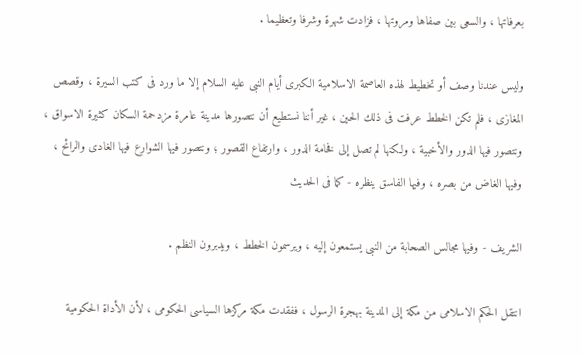بعرفاتها ، والسعى بين صفاها ومروتها ، فزادت شهرة وشرفا وتعظيما .

وليس عندنا وصف أو تخطيط لهذه العاصمة الاسلامية الكبرى أيام النبى عليه السلام إلا ما ورد فى كتب السيرة ، وقصص المغازى ، فلم تكن الخطط عرفت فى ذلك الحين ، غير أننا نستطيع أن نتصورها مدينة عامرة مزدحمة السكان كثيرة الاسواق ، ونتصور فيها الدور والأخبية ، ولكنها لم تصل إلى فخامة الدور ، وارتفاع القصور ؛ ونتصور فيها الشوارع فيها الغادى والرائح ، وفيها الغاض من بصره ، وفيها الفاسق ينظره - كما فى الحديث

الشريف - وفيها مجالس الصحابة من النبى يستمعون إليه ، ويرسمون الخطط ، ويدبرون النظم .

انتقل الحكم الاسلامى من مكة إلى المدينة بهجرة الرسول ، ففقدت مكة مركزها السياسى الحكومى ، لأن الأداة الحكومية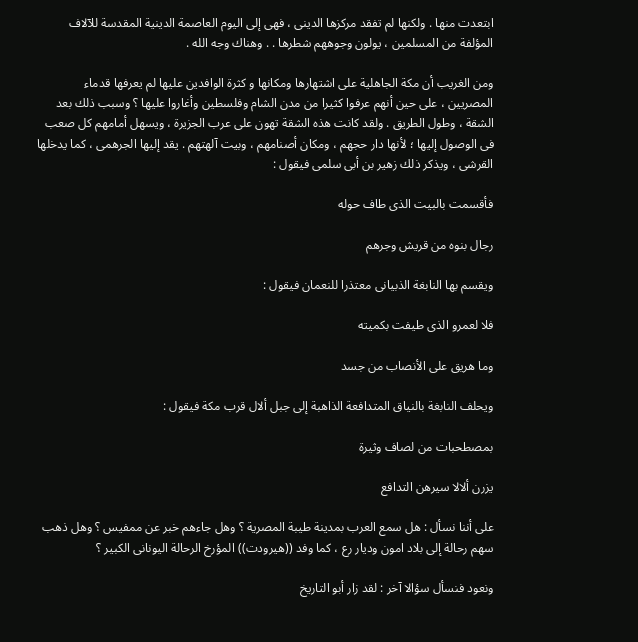ابتعدت منها . ولكنها لم تفقد مركزها الدينى ، فهى إلى اليوم العاصمة الدينية المقدسة للآلاف المؤلفة من المسلمين ، يولون وجوههم شطرها . . وهناك وجه الله .

ومن الغريب أن مكة الجاهلية على اشتهارها ومكانها و كثرة الوافدين عليها لم يعرفها قدماء المصريين ، على حين أنهم عرفوا كثيرا من مدن الشام وفلسطين وأغاروا عليها ؟ وسبب ذلك بعد الشقة ، وطول الطريق . ولقد كانت هذه الشقة تهون على عرب الجزيرة ، ويسهل أمامهم كل صعب فى الوصول إليها ؛ لأنها دار حجهم ، ومكان أصنامهم ، وبيت آلهتهم . يقد إليها الجرهمى ، كما يدخلها القرشى ، ويذكر ذلك زهير بن أبى سلمى فيقول :

فأقسمت بالبيت الذى طاف حوله

رجال بنوه من قريش وجرهم

ويقسم بها النابغة الذبيانى معتذرا للنعمان فيقول :

فلا لعمرو الذى طيفت بكميته

وما هريق على الأنصاب من جسد

ويحلف النابغة بالنياق المتدافعة الذاهبة إلى جبل ألال قرب مكة فيقول :

بمصطحبات من لصاف وثيرة

يزرن ألالا سيرهن التدافع

على أننا نسأل : هل سمع العرب بمدينة طيبة المصرية ؟ وهل جاءهم خبر عن ممفيس ؟ وهل ذهب سهم رحالة إلى بلاد امون وديار رع ، كما وفد ((هيرودت)) المؤرخ الرحالة اليونانى الكبير ؟

ونعود فنسأل سؤالا آخر : لقد زار أبو التاريخ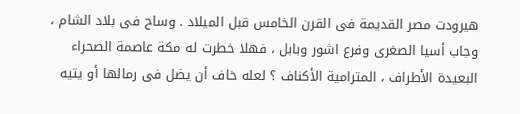هيرودت مصر القديمة فى القرن الخامس قبل الميلاد . وساح فى بلاد الشام ، وجاب أسيا الصغرى وفرع اشور وبابل ، فهلا خطرت له مكة عاصمة الصحراء البعيدة الأطراف ، المترامية الأكناف ؟ لعله خاف أن يضل فى رمالها أو يتيه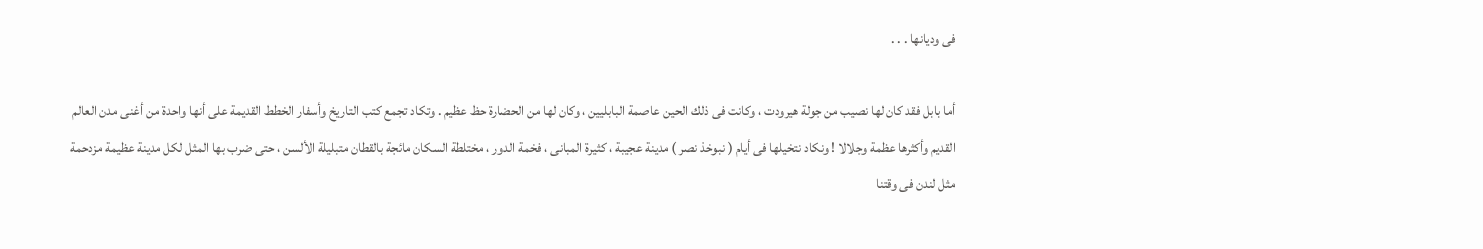فى وديانها . . .

أما بابل فقد كان لها نصيب من جولة هيرودت ، وكانت فى ذلك الحين عاصمة البابليين ، وكان لها من الحضارة حظ عظيم . وتكاد تجمع كتب التاريخ وأسفار الخطط القديمة على أنها واحدة من أغنى مدن العالم القديم وأكثرها عظمة وجلالا ! ونكاد نتخيلها فى أيام ( نبوخذ نصر ) مدينة عجيبة ، كثيرة المبانى ، فخمة الدور ، مختلطة السكان مائجة بالقطان متبليلة الألسن ، حتى ضرب بها المثل لكل مدينة عظيمة مزدحمة مثل لندن فى وقتنا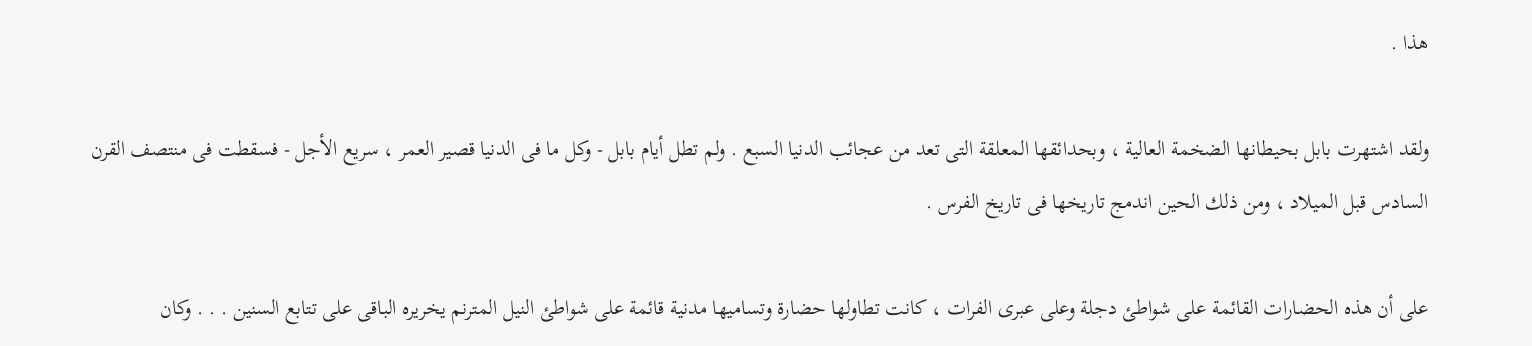هذا .

ولقد اشتهرت بابل بحيطانها الضخمة العالية ، وبحدائقها المعلقة التى تعد من عجائب الدنيا السبع . ولم تطل أيام بابل - وكل ما فى الدنيا قصير العمر ، سريع الأجل - فسقطت فى منتصف القرن السادس قبل الميلاد ، ومن ذلك الحين اندمج تاريخها فى تاريخ الفرس .

على أن هذه الحضارات القائمة على شواطئ دجلة وعلى عبرى الفرات ، كانت تطاولها حضارة وتساميها مدنية قائمة على شواطئ النيل المترنم يخريره الباقى على تتابع السنين . . . وكان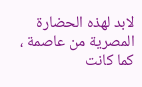لابد لهذه الحضارة المصرية من عاصمة ، كما كانت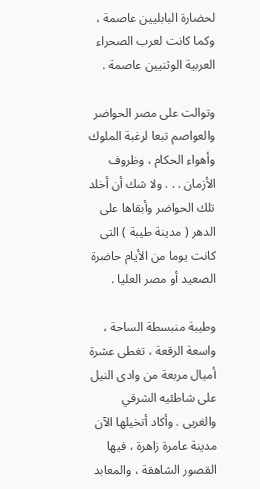لحضارة البابليين عاصمة ، وكما كانت لعرب الصحراء العربية الوثنيين عاصمة .

وتوالت على مصر الحواضر والعواصم تبعا لرغبة الملوك وأهواء الحكام ، وظروف الأزمان . . . ولا شك أن أخلد تلك الحواضر وأبقاها على الدهر ( مدينة طيبة ) التى كانت يوما من الأيام حاضرة الصعيد أو مصر العليا .

وطيبة منبسطة الساحة ، واسعة الرقعة ، تغطى عشرة أميال مربعة من وادى النيل على شاطئيه الشرقي والغربى . وأكاد أتخيلها الآن مدينة عامرة زاهرة ، فيها القصور الشاهقة ، والمعابد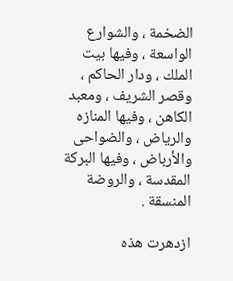الضخمة ، والشوارع الواسعة ، وفيها بيت الملك ، ودار الحاكم ، وقصر الشريف ، ومعبد الكاهن ، وفيها المنازه والرياض ، والضواحى والأرباض ، وفيها البركة المقدسة ، والروضة المنسقة .

ازدهرت هذه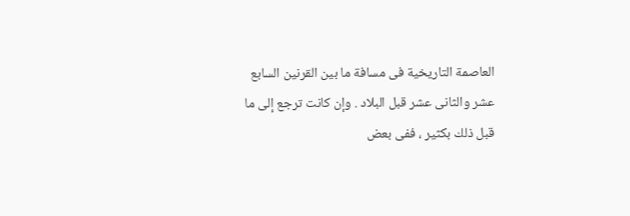العاصمة التاريخية فى مسافة ما بين القرنين السابع عشر والثانى عشر قبل البلاد . وإن كانت ترجع إلى ما قبل ذلك بكثير ، ففى بعض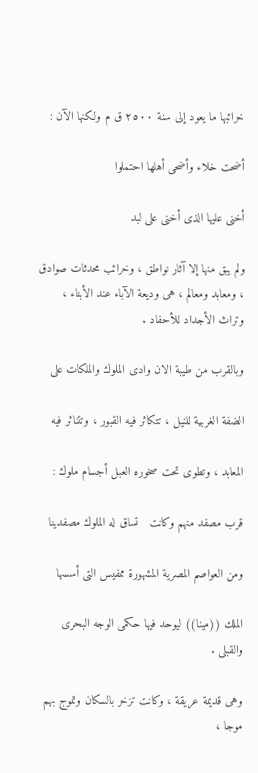خرائبها ما يعود إلى سنة ٢٥٠٠ ق م ولكنها الآن :

أضحت خلاء وأضحى أهلها احتملوا

أخنى عليها الذى أخنى على لبد

ولم يبق منها إلا آثار نواطق ، وخرائب محدثات صوادق ، ومعابد ومعالم ، هى وديعة الآباء عند الأبناء ، وتراث الأجداد للأحفاد .

وبالقرب من طيبة الان وادى الملوك والملكات على

الضفة الغربية للنيل ، تتكاثر فيه القبور ، وتتناثر فيه

المعابد ، وتطوى تحت صخوره العبل أجسام ملوك :

قرب مصفد منهم وكانت   تساق له الملوك مصفدينا

ومن العواصم المصرية المشهورة ممفيس التى أسسها

الملك ((مينا)) ليوحد فيها حكمى الوجه البحرى والقبلى .

وهى قديمة عريقة ، وكانت تزخر بالسكان وتموج بهم موجا ،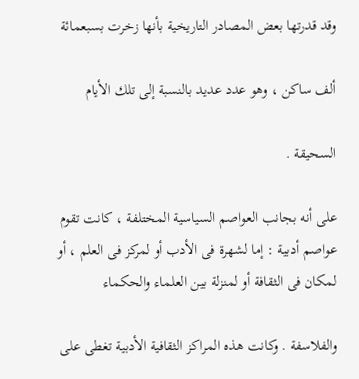وقد قدرتها بعض المصادر التاريخية بأنها زخرت بسبعمائة

ألف ساكن ، وهو عدد عديد بالنسبة إلى تلك الأيام

السحيقة .

على أنه بجانب العواصم السياسية المختلفة ، كانت تقوم عواصم أدبية : إما لشهرة فى الأدب أو لمركز فى العلم ، أو لمكان فى الثقافة أو لمنزلة بين العلماء والحكماء

والفلاسفة . وكانت هذه المراكز الثقافية الأدبية تغطى على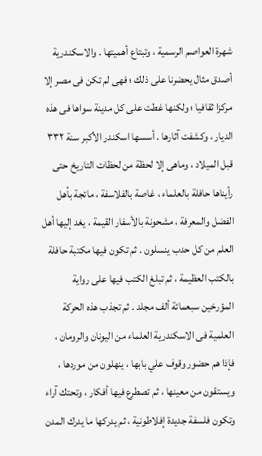شهرة العواصم الرسمية ، وتبتاع أهميتها . والاسكندرية أصدق مثال يحضرنا على ذلك ؛ فهى لم تكن فى مصر إلا مركزا ثقافيا ؛ ولكنها غطت على كل مدينة سواها فى هذه الديار ، وكشفت آثارها . أسسها اسكندر الأكبر سنة ٣٣٢ قبل الميلاد ، وماهى إلا لحظة من لحظات التاريخ حتى رأيناها حافلة بالعلماء ، غاصة بالفلاسفة ، مائجة بأهل الفضل والمعرفة ، مشحونة بالأسفار القيمة ، يغد إليها أهل العلم من كل حدب ينسلون . ثم تكون فيها مكتبة حافلة بالكتب العظيمة ، ثم تبلغ الكتب فيها على رواية المؤرخين سبعمائة ألف مجلد . ثم تجذب هذه الحركة العلمية فى الاسكندرية العلماء من اليونان والرومان ، فإذا هم حضور وقوف علي بابها ، ينهلون من موردها ، ويستقون من معينها ، ثم تصطرع فيها أفكار ، وتحتك آراء وتكون فلسفة جديدة إفلاطونية ، ثم يدركها ما يدرك المدن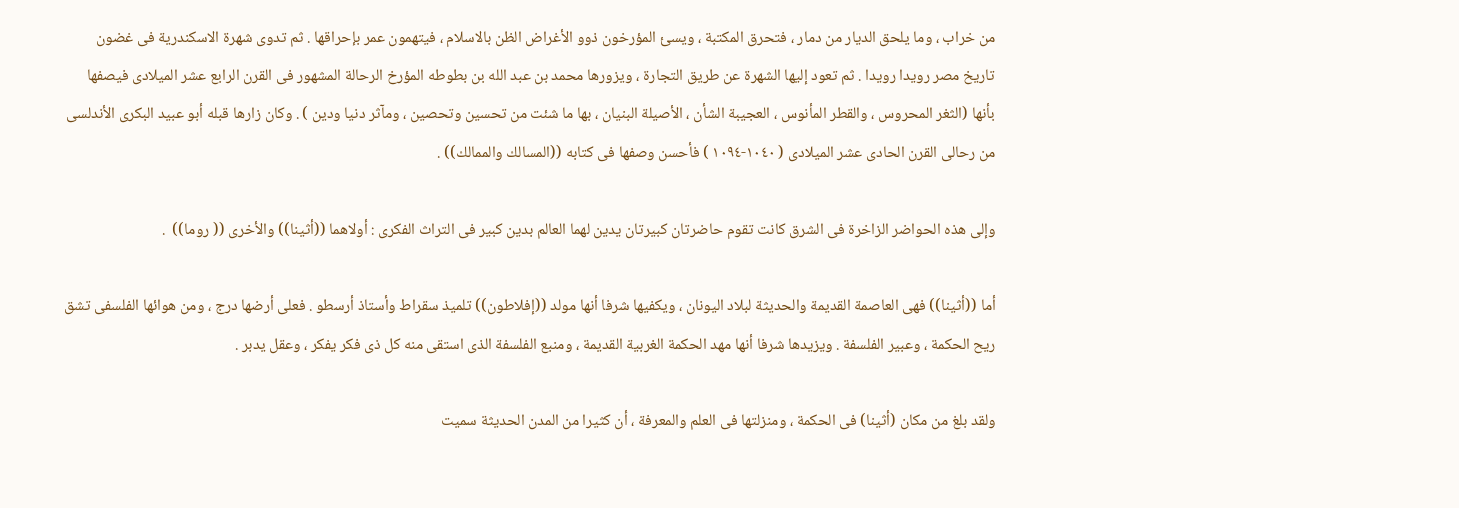من خراب ، وما يلحق الديار من دمار ، فتحرق المكتبة ، ويسئ المؤرخون ذوو الأغراض الظن بالاسلام ، فيتهمون عمر بإحراقها . ثم تدوى شهرة الاسكندرية فى غضون تاريخ مصر رويدا رويدا . ثم تعود إليها الشهرة عن طريق التجارة ، ويزورها محمد بن عبد الله بن بطوطه المؤرخ الرحالة المشهور فى القرن الرابع عشر الميلادى فيصفها بأنها (الثغر المحروس ، والقطر المأنوس ، العجيبة الشأن ، الأصيلة البنيان ، بها ما شئت من تحسين وتحصين ، ومآثر دنيا ودين ) . وكان زارها قبله أبو عبيد البكرى الأندلسى من رحالى القرن الحادى عشر الميلادى ( ١٠٤٠-١٠٩٤ ) فأحسن وصفها فى كتابه ((المسالك والممالك)) .

وإلى هذه الحواضر الزاخرة فى الشرق كانت تقوم حاضرتان كبيرتان يدين لهما العالم بدين كبير فى التراث الفكرى : أولاهما ((أثينا)) والأخرى (( روما))  .

أما ((أثينا)) فهى العاصمة القديمة والحديثة لبلاد اليونان ، ويكفيها شرفا أنها مولد ((إفلاطون)) تلميذ سقراط وأستاذ أرسطو . فعلى أرضها درج ، ومن هوائها الفلسفى تشق ريح الحكمة ، وعبير الفلسفة . ويزيدها شرفا أنها مهد الحكمة الغربية القديمة ، ومنبع الفلسفة الذى استقى منه كل ذى فكر يفكر ، وعقل يدبر .

ولقد بلغ من مكان (أثينا) فى الحكمة ، ومنزلتها فى العلم والمعرفة ، أن كثيرا من المدن الحديثة سميت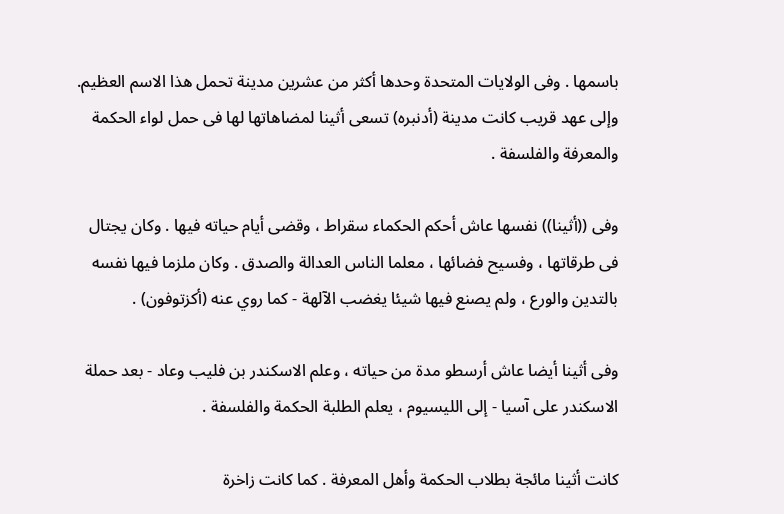باسمها . وفى الولايات المتحدة وحدها أكثر من عشرين مدينة تحمل هذا الاسم العظيم. وإلى عهد قريب كانت مدينة (أدنبره) تسعى أثينا لمضاهاتها لها فى حمل لواء الحكمة والمعرفة والفلسفة .

وفى ((أثينا)) نفسها عاش أحكم الحكماء سقراط ، وقضى أيام حياته فيها . وكان يجتال فى طرقاتها ، وفسيح فضائها ، معلما الناس العدالة والصدق . وكان ملزما فيها نفسه بالتدين والورع ، ولم يصنع فيها شيئا يغضب الآلهة - كما روي عنه (أكزتوفون) .

وفى أثينا أيضا عاش أرسطو مدة من حياته ، وعلم الاسكندر بن فليب وعاد - بعد حملة الاسكندر على آسيا - إلى الليسيوم ، يعلم الطلبة الحكمة والفلسفة .

كانت أثينا مائجة بطلاب الحكمة وأهل المعرفة . كما كانت زاخرة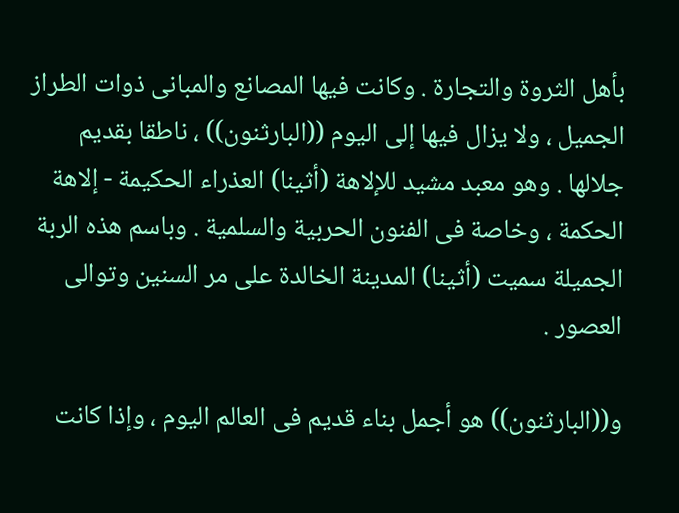بأهل الثروة والتجارة . وكانت فيها المصانع والمبانى ذوات الطراز الجميل ، ولا يزال فيها إلى اليوم ((البارثنون)) ، ناطقا بقديم جلالها . وهو معبد مشيد للإلاهة (أثينا) العذراء الحكيمة - إلاهة الحكمة ، وخاصة فى الفنون الحربية والسلمية . وباسم هذه الربة الجميلة سميت (أثينا) المدينة الخالدة على مر السنين وتوالى العصور .

و((البارثنون)) هو أجمل بناء قديم فى العالم اليوم ، وإذا كانت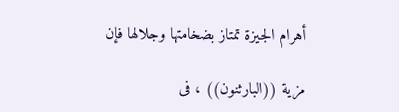أهرام الجيزة تمتاز بضخامتها وجلالها فإن

مزية ((البارثنون)) ، فى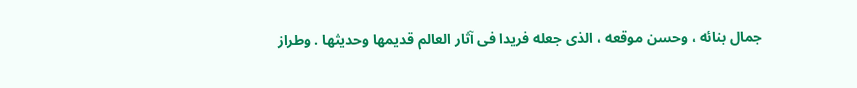جمال بنائه ، وحسن موقعه ، الذى جعله فريدا فى آثار العالم قديمها وحديثها . وطراز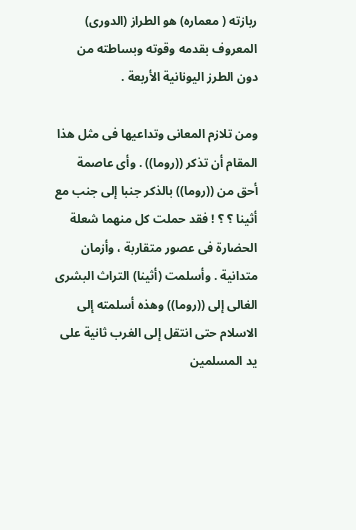ربازته ( معماره) هو الطراز (الدورى) المعروف بقدمه وقوته وبساطته من دون الطرز اليونانية الأربعة .

ومن تلازم المعانى وتداعيها فى مثل هذا المقام أن تذكر ((روما)) . وأى عاصمة أحق من ((روما)) بالذكر جنبا إلى جنب مع أثينا ؟ ؟ ! فقد حملت كل منهما شعلة الحضارة فى عصور متقاربة ، وأزمان متدانية . وأسلمت (أثينا) التراث البشرى الغالى إلى ((روما)) وهذه أسلمته إلى الاسلام حتى انتقل إلى الغرب ثانية على يد المسلمين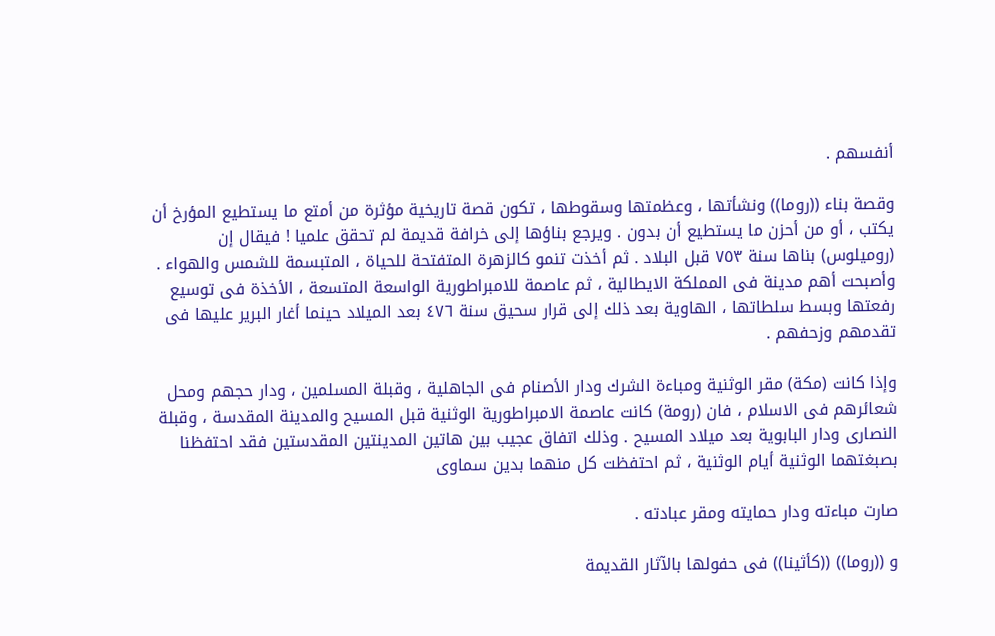أنفسهم .

وقصة بناء ((روما)) ونشأتها ، وعظمتها وسقوطها ، تكون قصة تاريخية مؤثرة من أمتع ما يستطيع المؤرخ أن يكتب ، أو من أحزن ما يستطيع أن بدون . ويرجع بناؤها إلى خرافة قديمة لم تحقق علميا ! فيقال إن (روميلوس) بناها سنة ٧٥٣ قبل البلاد . ثم أخذت تنمو كالزهرة المتفتحة للحياة ، المتبسمة للشمس والهواء . وأصبحت أهم مدينة فى المملكة الايطالية ، ثم عاصمة للامبراطورية الواسعة المتسعة ، الأخذة فى توسيع رفعتها وبسط سلطاتها ، الهاوية بعد ذلك إلى قرار سحيق سنة ٤٧٦ بعد الميلاد حينما أغار البرير عليها فى تقدمهم وزحفهم .

وإذا كانت (مكة) مقر الوثنية ومباءة الشرك ودار الأصنام فى الجاهلية ، وقبلة المسلمين ، ودار حجهم ومحل شعائرهم فى الاسلام ، فان (رومة) كانت عاصمة الامبراطورية الوثنية قبل المسيح والمدينة المقدسة ، وقبلة النصارى ودار البابوية بعد ميلاد المسيح . وذلك اتفاق عجيب بين هاتين المدينتين المقدستين فقد احتفظنا بصبغتهما الوثنية أيام الوثنية ، ثم احتفظت كل منهما بدين سماوى

صارت مباءته ودار حمايته ومقر عبادته .

و ((روما)) ((كأثينا)) فى حفولها بالآثار القديمة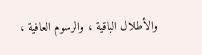والأطلال الباقية ، والرسوم العافية ،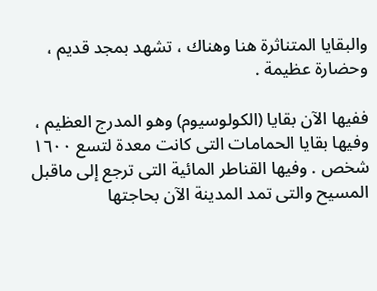والبقايا المتناثرة هنا وهناك ، تشهد بمجد قديم ، وحضارة عظيمة .

ففيها الآن بقايا (الكولوسيوم) وهو المدرج العظيم ، وفيها بقايا الحمامات التى كانت معدة لتسع ١٦٠٠ شخص . وفيها القناطر المائية التى ترجع إلى ماقبل المسيح والتى تمد المدينة الآن بحاجتها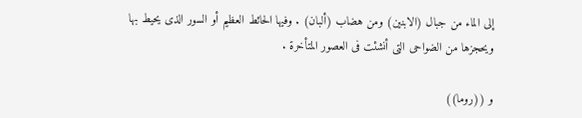إلى الماء من جبال (الابنين) ومن هضاب (ألبان) . وفيها الحائط العظيم أو السور الذى يحيط بها ويحجزها من الضواحى التى أنشئت فى العصور المتأخرة .

و ((روما))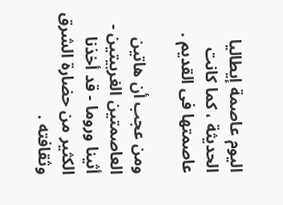اليوم عاصمة إيطاليا الحديثة ، كما كانت عاصمتها فى القديم .

ومن عجب أن هاتين العاصمتين الغربيتين - أثينا وروما - قد أخذنا الكثير من حضارة الشرق وثقافته .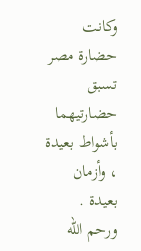وكانت حضارة مصر تسبق حضارتيهما بأشواط بعيدة ، وأزمان بعيدة . ورحم الله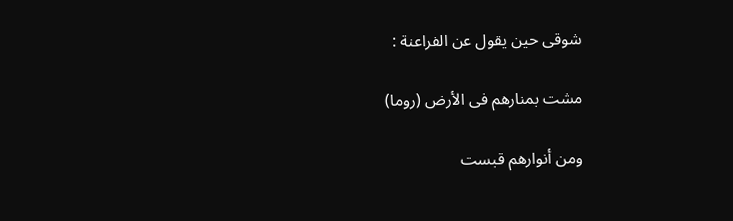شوقى حين يقول عن الفراعنة :

مشت بمنارهم فى الأرض (روما)

ومن أنوارهم قبست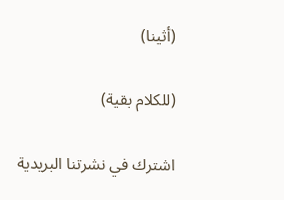(أثينا)

(للكلام بقية)

اشترك في نشرتنا البريدية